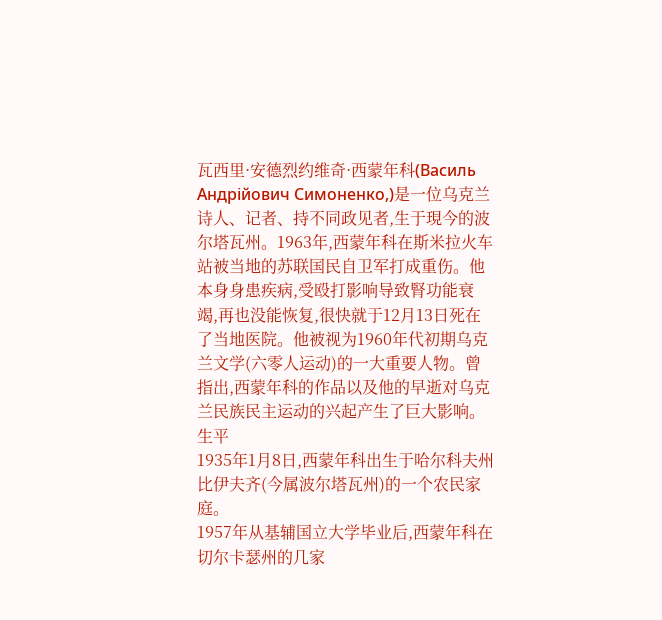瓦西里·安德烈约维奇·西蒙年科(Василь Андрійович Симоненко,)是一位乌克兰诗人、记者、持不同政见者,生于現今的波尔塔瓦州。1963年,西蒙年科在斯米拉火车站被当地的苏联国民自卫军打成重伤。他本身身患疾病,受殴打影响导致腎功能衰竭,再也没能恢复,很快就于12月13日死在了当地医院。他被视为1960年代初期乌克兰文学(六零人运动)的一大重要人物。曾指出,西蒙年科的作品以及他的早逝对乌克兰民族民主运动的兴起产生了巨大影响。
生平
1935年1月8日,西蒙年科出生于哈尔科夫州比伊夫齐(今属波尔塔瓦州)的一个农民家庭。
1957年从基辅国立大学毕业后,西蒙年科在切尔卡瑟州的几家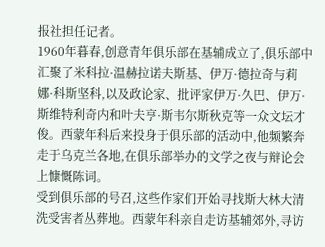报社担任记者。
1960年暮春,创意青年俱乐部在基辅成立了,俱乐部中汇聚了米科拉·温赫拉诺夫斯基、伊万·德拉奇与莉娜·科斯坚科,以及政论家、批评家伊万·久巴、伊万·斯维特利奇内和叶夫亨·斯韦尔斯秋克等一众文坛才俊。西蒙年科后来投身于俱乐部的活动中,他频繁奔走于乌克兰各地,在俱乐部举办的文学之夜与辩论会上慷慨陈词。
受到俱乐部的号召,这些作家们开始寻找斯大林大清洗受害者丛葬地。西蒙年科亲自走访基辅郊外,寻访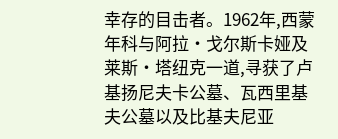幸存的目击者。1962年,西蒙年科与阿拉·戈尔斯卡娅及莱斯·塔纽克一道,寻获了卢基扬尼夫卡公墓、瓦西里基夫公墓以及比基夫尼亚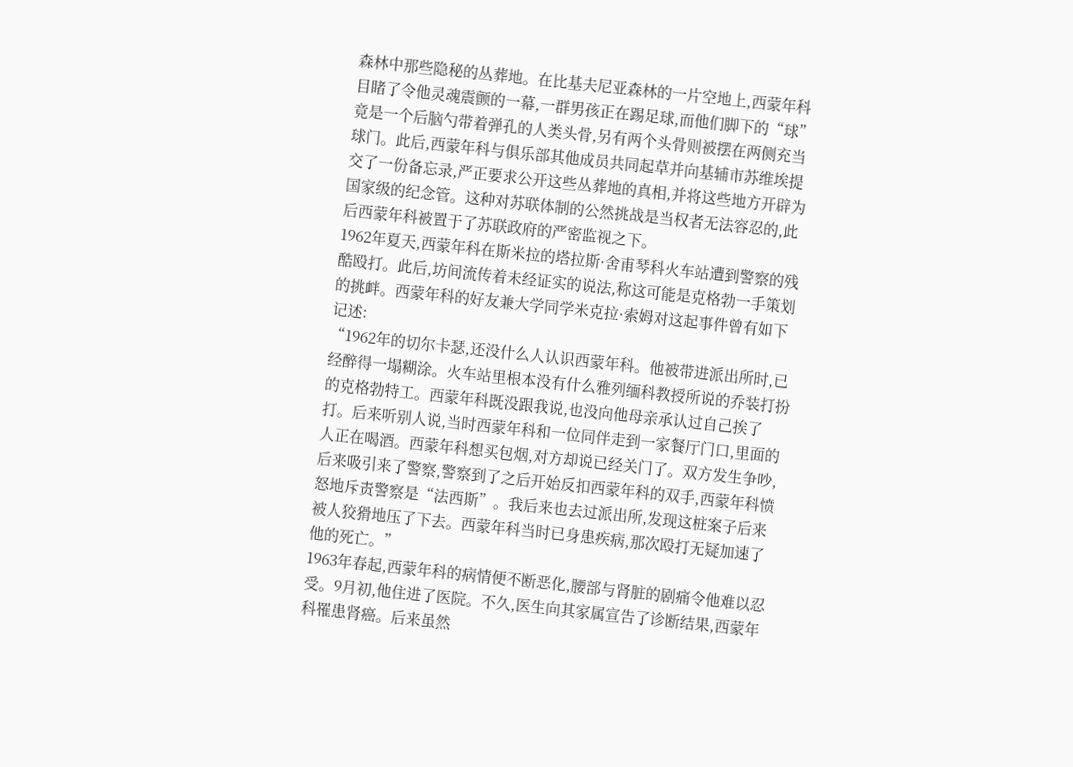森林中那些隐秘的丛葬地。在比基夫尼亚森林的一片空地上,西蒙年科目睹了令他灵魂震颤的一幕,一群男孩正在踢足球,而他们脚下的“球”竟是一个后脑勺带着弹孔的人类头骨,另有两个头骨则被摆在两侧充当球门。此后,西蒙年科与俱乐部其他成员共同起草并向基辅市苏维埃提交了一份备忘录,严正要求公开这些丛葬地的真相,并将这些地方开辟为国家级的纪念管。这种对苏联体制的公然挑战是当权者无法容忍的,此后西蒙年科被置于了苏联政府的严密监视之下。
1962年夏天,西蒙年科在斯米拉的塔拉斯·舍甫琴科火车站遭到警察的残酷殴打。此后,坊间流传着未经证实的说法,称这可能是克格勃一手策划的挑衅。西蒙年科的好友兼大学同学米克拉·索姆对这起事件曾有如下记述:
“1962年的切尔卡瑟,还没什么人认识西蒙年科。他被带进派出所时,已经醉得一塌糊涂。火车站里根本没有什么雅列缅科教授所说的乔装打扮的克格勃特工。西蒙年科既没跟我说,也没向他母亲承认过自己挨了打。后来听别人说,当时西蒙年科和一位同伴走到一家餐厅门口,里面的人正在喝酒。西蒙年科想买包烟,对方却说已经关门了。双方发生争吵,后来吸引来了警察,警察到了之后开始反扣西蒙年科的双手,西蒙年科愤怒地斥责警察是“法西斯”。我后来也去过派出所,发现这桩案子后来被人狡猾地压了下去。西蒙年科当时已身患疾病,那次殴打无疑加速了他的死亡。”
1963年春起,西蒙年科的病情便不断恶化,腰部与肾脏的剧痛令他难以忍受。9月初,他住进了医院。不久,医生向其家属宣告了诊断结果,西蒙年科罹患肾癌。后来虽然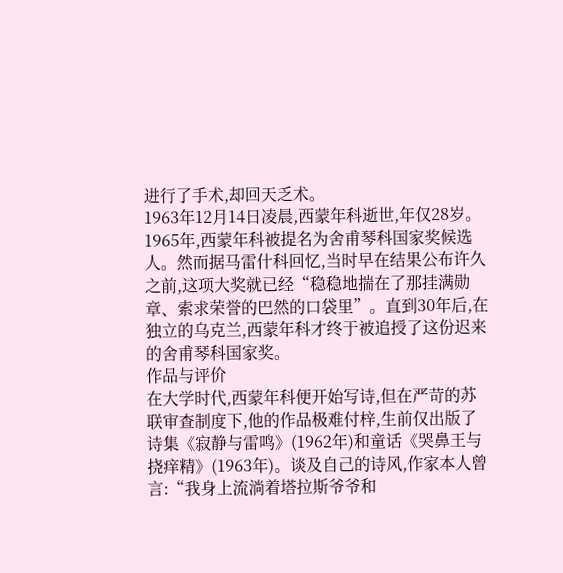进行了手术,却回天乏术。
1963年12月14日凌晨,西蒙年科逝世,年仅28岁。
1965年,西蒙年科被提名为舍甫琴科国家奖候选人。然而据马雷什科回忆,当时早在结果公布许久之前,这项大奖就已经“稳稳地揣在了那挂满勋章、索求荣誉的巴然的口袋里”。直到30年后,在独立的乌克兰,西蒙年科才终于被追授了这份迟来的舍甫琴科国家奖。
作品与评价
在大学时代,西蒙年科便开始写诗,但在严苛的苏联审查制度下,他的作品极难付梓,生前仅出版了诗集《寂静与雷鸣》(1962年)和童话《哭鼻王与挠痒精》(1963年)。谈及自己的诗风,作家本人曾言:“我身上流淌着塔拉斯爷爷和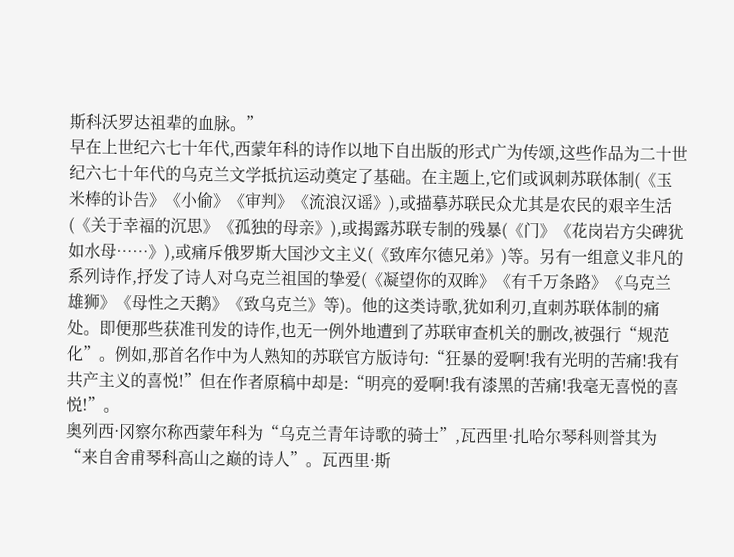斯科沃罗达祖辈的血脉。”
早在上世纪六七十年代,西蒙年科的诗作以地下自出版的形式广为传颂,这些作品为二十世纪六七十年代的乌克兰文学抵抗运动奠定了基础。在主题上,它们或讽刺苏联体制(《玉米棒的讣告》《小偷》《审判》《流浪汉谣》),或描摹苏联民众尤其是农民的艰辛生活(《关于幸福的沉思》《孤独的母亲》),或揭露苏联专制的残暴(《门》《花岗岩方尖碑犹如水母……》),或痛斥俄罗斯大国沙文主义(《致库尔德兄弟》)等。另有一组意义非凡的系列诗作,抒发了诗人对乌克兰祖国的挚爱(《凝望你的双眸》《有千万条路》《乌克兰雄狮》《母性之天鹅》《致乌克兰》等)。他的这类诗歌,犹如利刃,直刺苏联体制的痛处。即便那些获准刊发的诗作,也无一例外地遭到了苏联审查机关的删改,被强行“规范化”。例如,那首名作中为人熟知的苏联官方版诗句:“狂暴的爱啊!我有光明的苦痛!我有共产主义的喜悦!”但在作者原稿中却是:“明亮的爱啊!我有漆黑的苦痛!我毫无喜悦的喜悦!”。
奥列西·冈察尔称西蒙年科为“乌克兰青年诗歌的骑士”,瓦西里·扎哈尔琴科则誉其为“来自舍甫琴科高山之巅的诗人”。瓦西里·斯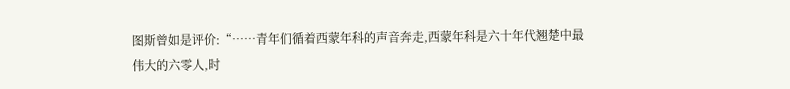图斯曾如是评价:“……青年们循着西蒙年科的声音奔走,西蒙年科是六十年代翘楚中最伟大的六零人,时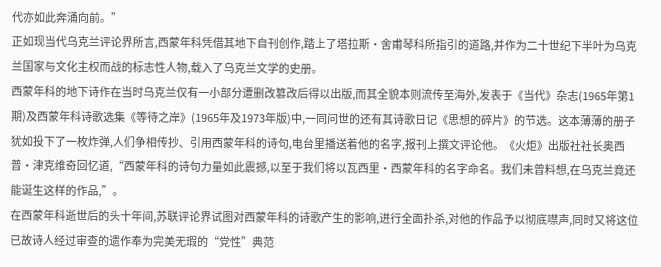代亦如此奔涌向前。”
正如现当代乌克兰评论界所言,西蒙年科凭借其地下自刊创作,踏上了塔拉斯·舍甫琴科所指引的道路,并作为二十世纪下半叶为乌克兰国家与文化主权而战的标志性人物,载入了乌克兰文学的史册。
西蒙年科的地下诗作在当时乌克兰仅有一小部分遭删改篡改后得以出版,而其全貌本则流传至海外,发表于《当代》杂志(1965年第1期)及西蒙年科诗歌选集《等待之岸》(1965年及1973年版)中,一同问世的还有其诗歌日记《思想的碎片》的节选。这本薄薄的册子犹如投下了一枚炸弹,人们争相传抄、引用西蒙年科的诗句,电台里播送着他的名字,报刊上撰文评论他。《火炬》出版社社长奥西普·津克维奇回忆道,“西蒙年科的诗句力量如此震撼,以至于我们将以瓦西里·西蒙年科的名字命名。我们未曾料想,在乌克兰竟还能诞生这样的作品,”。
在西蒙年科逝世后的头十年间,苏联评论界试图对西蒙年科的诗歌产生的影响,进行全面扑杀,对他的作品予以彻底噤声,同时又将这位已故诗人经过审查的遗作奉为完美无瑕的“党性”典范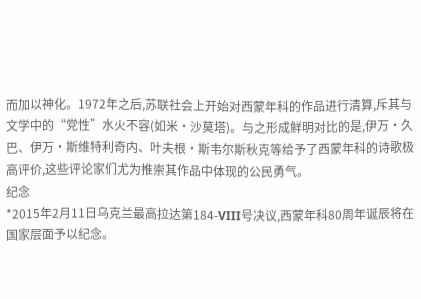而加以神化。1972年之后,苏联社会上开始对西蒙年科的作品进行清算,斥其与文学中的“党性”水火不容(如米·沙莫塔)。与之形成鲜明对比的是,伊万·久巴、伊万·斯维特利奇内、叶夫根·斯韦尔斯秋克等给予了西蒙年科的诗歌极高评价,这些评论家们尤为推崇其作品中体现的公民勇气。
纪念
*2015年2月11日乌克兰最高拉达第184-VIII号决议,西蒙年科80周年诞辰将在国家层面予以纪念。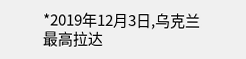*2019年12月3日,乌克兰最高拉达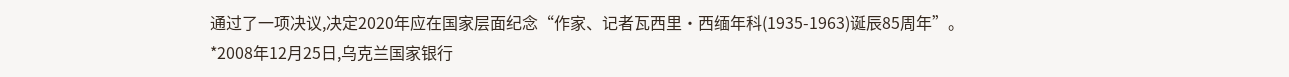通过了一项决议,决定2020年应在国家层面纪念“作家、记者瓦西里·西缅年科(1935-1963)诞辰85周年”。
*2008年12月25日,乌克兰国家银行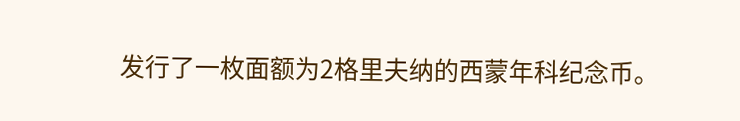发行了一枚面额为2格里夫纳的西蒙年科纪念币。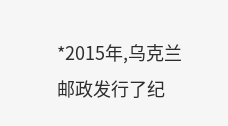*2015年,乌克兰邮政发行了纪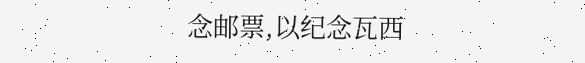念邮票,以纪念瓦西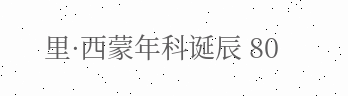里·西蒙年科诞辰 80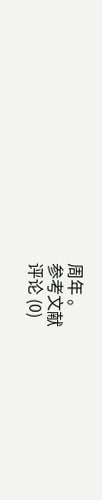周年 。
参考文献
评论 (0)